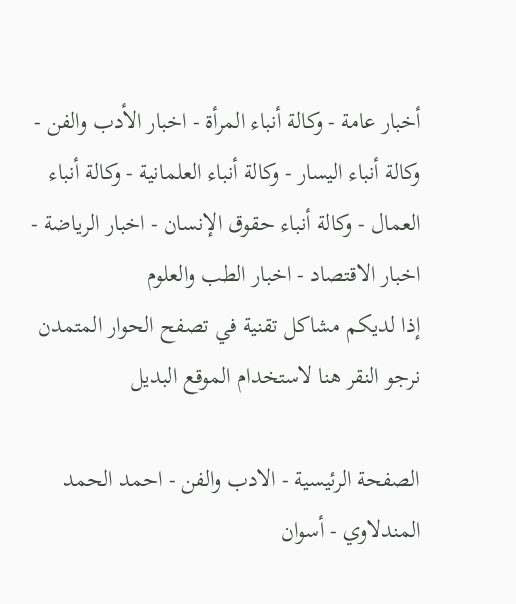أخبار عامة - وكالة أنباء المرأة - اخبار الأدب والفن - وكالة أنباء اليسار - وكالة أنباء العلمانية - وكالة أنباء العمال - وكالة أنباء حقوق الإنسان - اخبار الرياضة - اخبار الاقتصاد - اخبار الطب والعلوم
إذا لديكم مشاكل تقنية في تصفح الحوار المتمدن نرجو النقر هنا لاستخدام الموقع البديل

الصفحة الرئيسية - الادب والفن - احمد الحمد المندلاوي - أسوان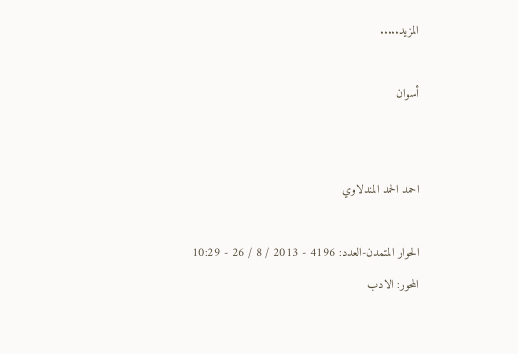المزيد.....

أسوان


احمد الحمد المندلاوي

الحوار المتمدن-العدد: 4196 - 2013 / 8 / 26 - 10:29
المحور: الادب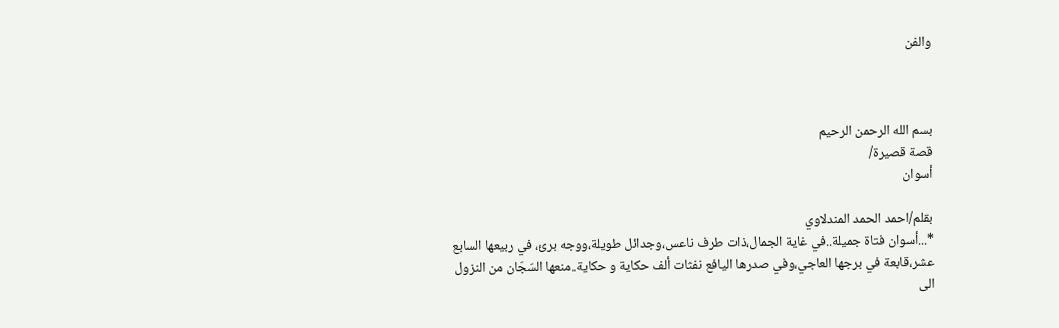والفن



بسم الله الرحمن الرحيم
قصة قصيرة/
أسوان

بقلم/احمد الحمد المندلاوي
*...أسوان فتاة جميلة..في غاية الجمال،ذات طرف ناعس،وجدائل طويلة،ووجه برئ، في ربيعها السابع عشر،قابعة في برجها العاجي،وفي صدرها اليافع نفثات ألف حكاية و حكاية..منعها السّجّان من النزول الى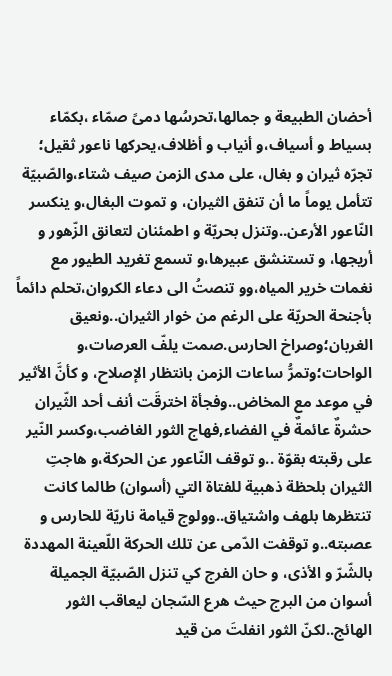أحضان الطبيعة و جمالها،تحرسُها دمىً صمّاء ،بكمّاء بسياط و أسياف،و أنياب و أظلاف،يحركها ناعور ثقيل؛ تجرّه ثيران و بغال، على مدى الزمن صيف شتاء،والصّبيّة تتأمل يوماً ما أن تنفق الثيران، و تموت البغال،و ينكسر النّاعور الأرعن..وتنزل بحريّة و اطمئنان لتعانق الزّهور و أريجها، و تستنشق عبيرها،و تسمع تغريد الطيور مع نغمات خرير المياه،وو تنصتُ الى دعاء الكروان،تحلم دائماً بأجنحة الحريّة على الرغم من خوار الثيران..ونعيق الغربان؛وصراخ الحارس.صمت يلفّ العرصات،و الواحات؛وتمرُّ ساعات الزمن بانتظار الإصلاح، و كأنَّ الأثير في موعد مع المخاض..وفجأة اخترقَت أنف أحد الثّيران حشرةٌ عائمةٌ في الفضاء,فهاج الثور الغاضب،وكسر النّير على رقبته بقوّة ..و توقف النّاعور عن الحركة،و هاجتِ الثيران بلحظة ذهبية للفتاة التي (أسوان) طالما كانت تنتظرها بلهف واشتياق..وولوج قيامة ناريّة للحارس و عصبته..و توقفت الدّمى عن تلك الحركة اللّعينة المهددة بالشّرّ و الأذى، و حان الفرج كي تنزل الصّبيّة الجميلة أسوان من البرج حيث هرع السّجان ليعاقب الثور الهائج..لكنّ الثور انفلتَ من قيد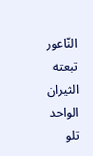النّاعور تبعته الثيران الواحد تلو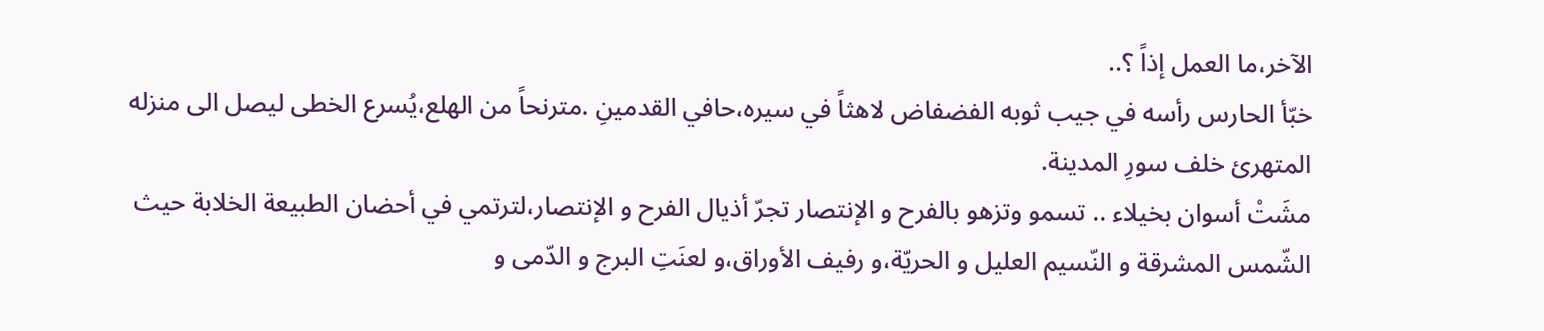الآخر،ما العمل إذاً ؟..
خبّأ الحارس رأسه في جيب ثوبه الفضفاض لاهثاً في سيره،حافي القدمينِ .مترنحاً من الهلع،يُسرع الخطى ليصل الى منزله المتهرئ خلف سورِ المدينة.
مشَتْ أسوان بخيلاء .. تسمو وتزهو بالفرح و الإنتصار تجرّ أذيال الفرح و الإنتصار،لترتمي في أحضان الطبيعة الخلابة حيث الشّمس المشرقة و النّسيم العليل و الحريّة،و رفيف الأوراق،و لعنَتِ البرج و الدّمى و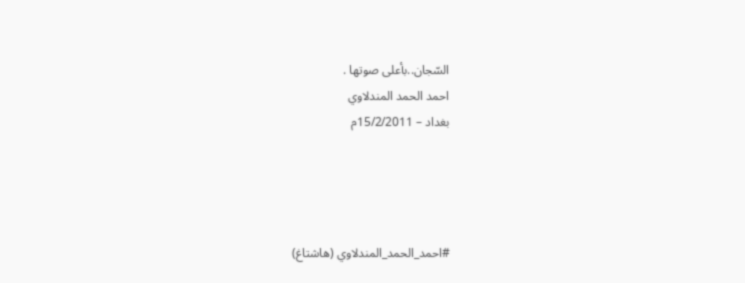السّجان..بأعلى صوتها .
احمد الحمد المندلاوي
بغداد – 15/2/2011م




#احمد_الحمد_المندلاوي (هاشتاغ)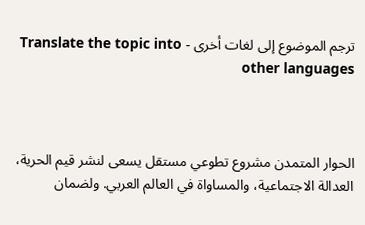ترجم الموضوع إلى لغات أخرى - Translate the topic into other languages



الحوار المتمدن مشروع تطوعي مستقل يسعى لنشر قيم الحرية، العدالة الاجتماعية، والمساواة في العالم العربي. ولضمان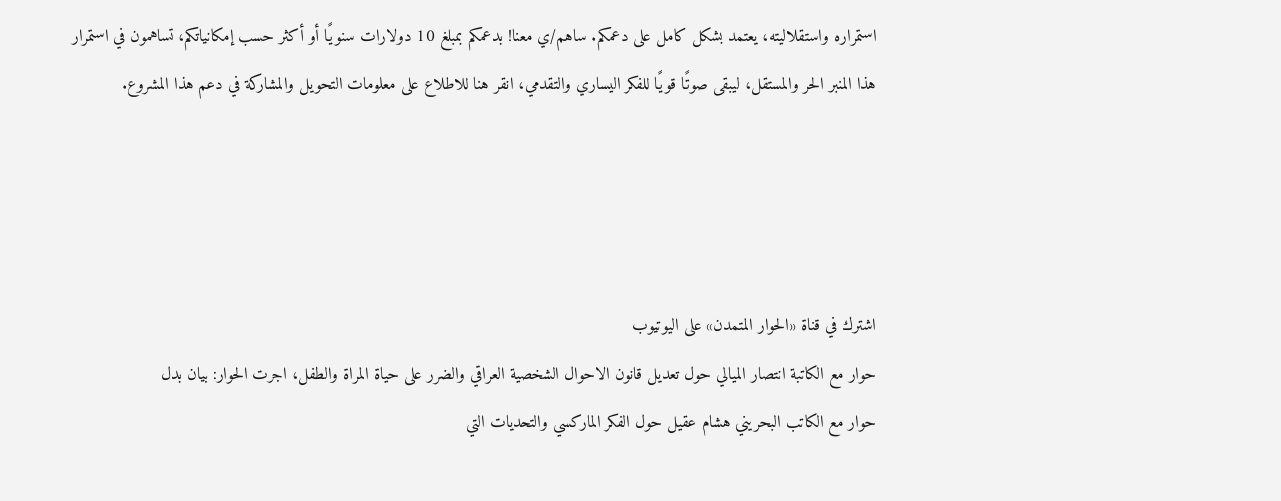استمراره واستقلاليته، يعتمد بشكل كامل على دعمكم. ساهم/ي معنا! بدعمكم بمبلغ 10 دولارات سنويًا أو أكثر حسب إمكانياتكم، تساهمون في استمرار هذا المنبر الحر والمستقل، ليبقى صوتًا قويًا للفكر اليساري والتقدمي، انقر هنا للاطلاع على معلومات التحويل والمشاركة في دعم هذا المشروع.




اشترك في قناة «الحوار المتمدن» على اليوتيوب
حوار مع الكاتبة انتصار الميالي حول تعديل قانون الاحوال الشخصية العراقي والضرر على حياة المراة والطفل، اجرت الحوار: بيان بدل
حوار مع الكاتب البحريني هشام عقيل حول الفكر الماركسي والتحديات التي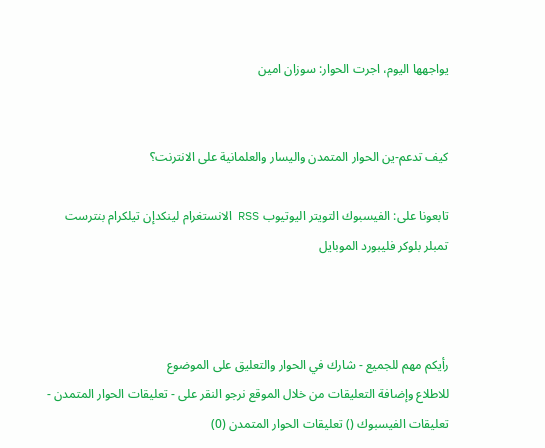يواجهها اليوم، اجرت الحوار: سوزان امين


كيف تدعم-ين الحوار المتمدن واليسار والعلمانية على الانترنت؟

تابعونا على: الفيسبوك التويتر اليوتيوب RSS الانستغرام لينكدإن تيلكرام بنترست تمبلر بلوكر فليبورد الموبايل



رأيكم مهم للجميع - شارك في الحوار والتعليق على الموضوع
للاطلاع وإضافة التعليقات من خلال الموقع نرجو النقر على - تعليقات الحوار المتمدن -
تعليقات الفيسبوك () تعليقات الحوار المتمدن (0)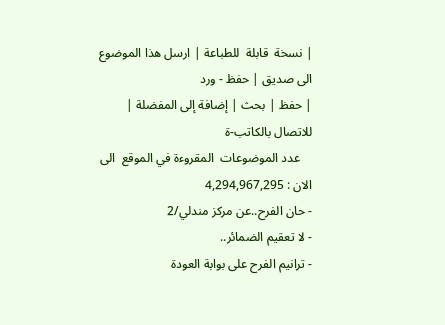| نسخة  قابلة  للطباعة | ارسل هذا الموضوع الى صديق | حفظ - ورد
| حفظ | بحث | إضافة إلى المفضلة | للاتصال بالكاتب-ة
    عدد الموضوعات  المقروءة في الموقع  الى الان : 4,294,967,295
- حان الفرح..عن مركز مندلي/2
- لا تعقيم الضمائر..
- ترانيم الفرح على بوابة العودة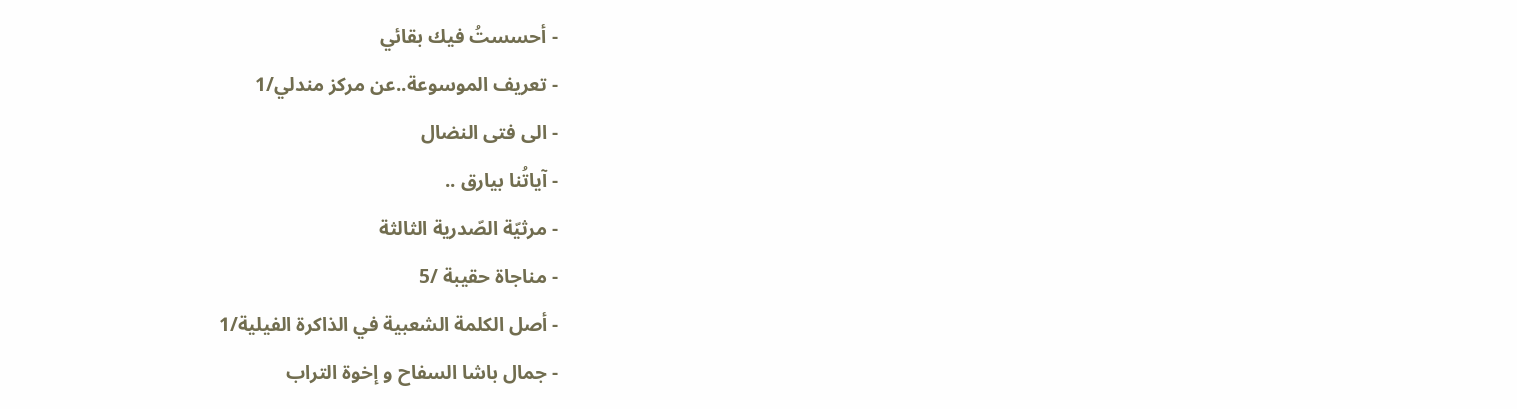- أحسستُ فيك بقائي
- تعريف الموسوعة..عن مركز مندلي/1
- الى فتى النضال
- آياتُنا بيارق ..
- مرثيّة الصّدرية الثالثة
- مناجاة حقيبة /5
- أصل الكلمة الشعبية في الذاكرة الفيلية/1
- جمال باشا السفاح و إخوة التراب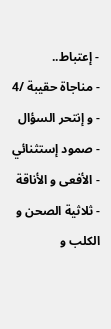- إعتباط..
- مناجاة حقيبة /4
- و إنتحر السؤال
- صمود إستثنائي
- الأفعى و الأناقة
- ثلاثية الصحن و الكلب و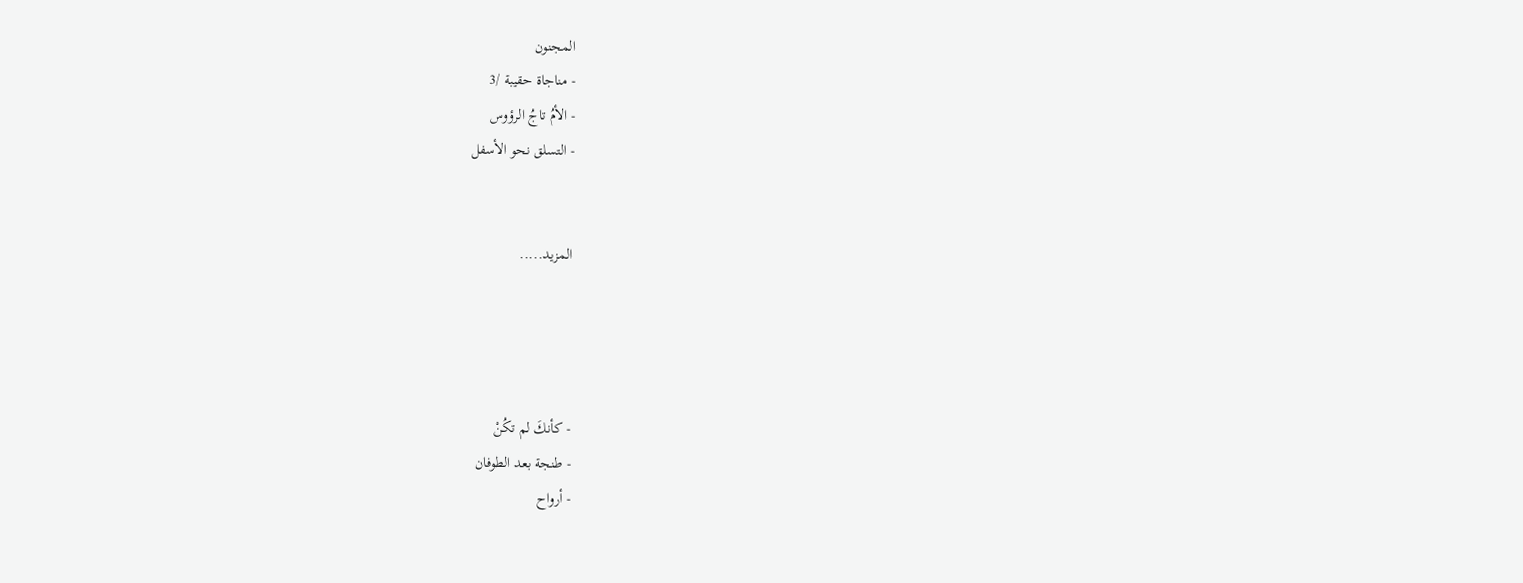المجنون
- مناجاة حقيبة /3
- الأمُ تاجُ الرؤوس
- التسلق نحو الأسفل


المزيد.....




- كأنكَ لم تكُنْ
- طنجة بعد الطوفان
- أرواح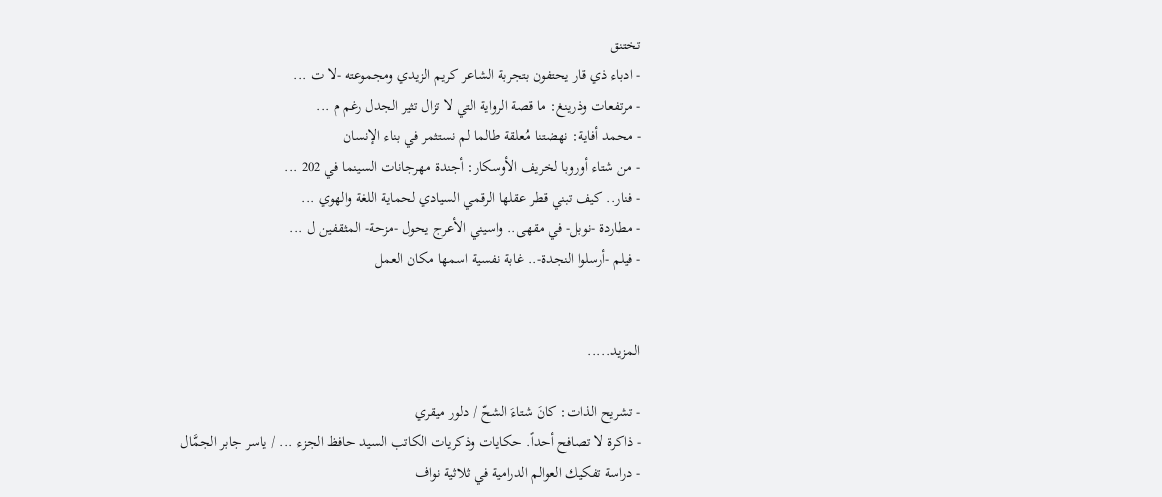تختنق
- ادباء ذي قار يحتفون بتجربة الشاعر كريم الزيدي ومجموعته -لا ت ...
- مرتفعات وذرينغ: ما قصة الرواية التي لا تزال تثير الجدل رغم م ...
- محمد أفاية: نهضتنا مُعلقة طالما لم نستثمر في بناء الإنسان
- من شتاء أوروبا لخريف الأوسكار: أجندة مهرجانات السينما في 202 ...
- فنار.. كيف تبني قطر عقلها الرقمي السيادي لحماية اللغة والهوي ...
- مطاردة -نوبل- في مقهى.. واسيني الأعرج يحول -مزحة- المثقفين ل ...
- فيلم -أرسلوا النجدة-.. غابة نفسية اسمها مكان العمل


المزيد.....

- تشريح الذات: كانَ شتاءَ الشحّ / دلور ميقري
- ذاكرة لا تصافح أحداً. حكايات وذكريات الكاتب السيد حافظ الجزء ... / ياسر جابر الجمَّال
- دراسة تفكيك العوالم الدرامية في ثلاثية نواف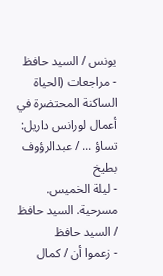يونس / السيد حافظ
- مراجعات (الحياة الساكنة المحتضرة في أعمال لورانس داريل: تساؤ ... / عبدالرؤوف بطيخ
- ليلة الخميس. مسرحية. السيد حافظ / السيد حافظ
- زعموا أن / كمال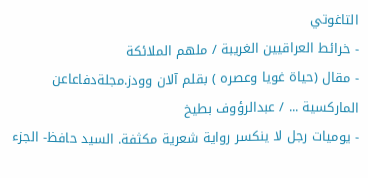التاغوتي
- خرائط العراقيين الغريبة / ملهم الملائكة
- مقال (حياة غويا وعصره ) بقلم آلان وودز.مجلةدفاعاعن الماركسية ... / عبدالرؤوف بطيخ
- يوميات رجل لا ينكسر رواية شعرية مكثفة. السيد حافظ- الجزء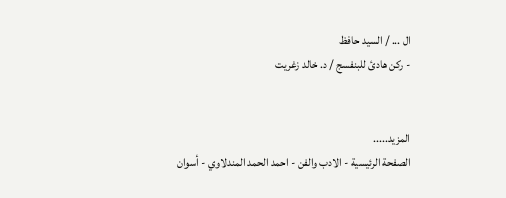ال ... / السيد حافظ
- ركن هادئ للبنفسج / د. خالد زغريت


المزيد.....
الصفحة الرئيسية - الادب والفن - احمد الحمد المندلاوي - أسوان